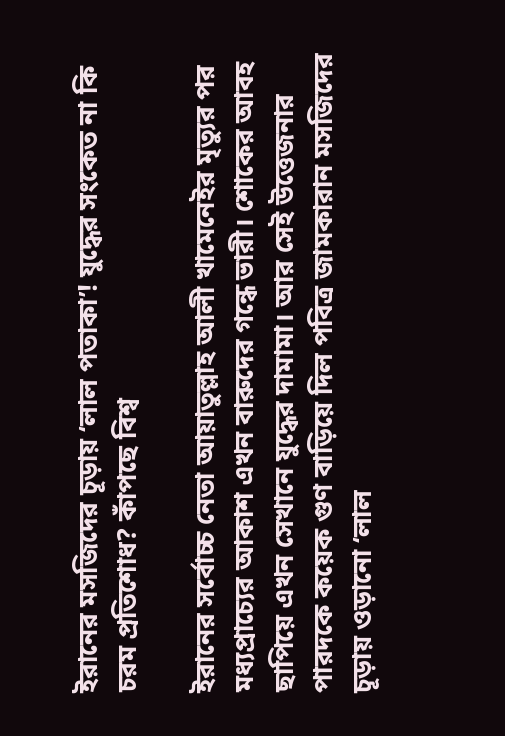ইরানের মসজিদের চূড়ায় ‘লাল পতাকা’! যুদ্ধের সংকেত না কি চরম প্রতিশোধ? কাঁপছে বিশ্ব

ইরানের সর্বোচ্চ নেতা আয়াতুল্লাহ আলী খামেনেইর মৃত্যুর পর মধ্যপ্রাচ্যের আকাশ এখন বারুদের গন্ধে ভারী। শোকের আবহ ছাপিয়ে এখন সেখানে যুদ্ধের দামামা। আর সেই উত্তেজনার পারদকে কয়েক গুণ বাড়িয়ে দিল পবিত্র জামকারান মসজিদের চূড়ায় ওড়ানো ‘লাল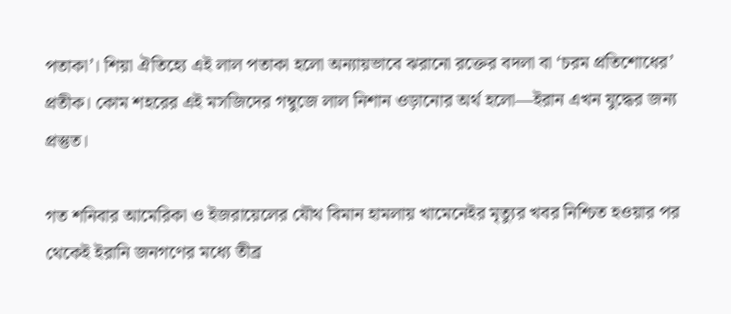পতাকা’। শিয়া ঐতিহ্যে এই লাল পতাকা হলো অন্যায়ভাবে ঝরানো রক্তের বদলা বা ‘চরম প্রতিশোধের’ প্রতীক। কোম শহরের এই মসজিদের গম্বুজে লাল নিশান ওড়ানোর অর্থ হলো—ইরান এখন যুদ্ধের জন্য প্রস্তুত।

গত শনিবার আমেরিকা ও ইজরায়েলের যৌথ বিমান হামলায় খামেনেইর মৃত্যুর খবর নিশ্চিত হওয়ার পর থেকেই ইরানি জনগণের মধ্যে তীব্র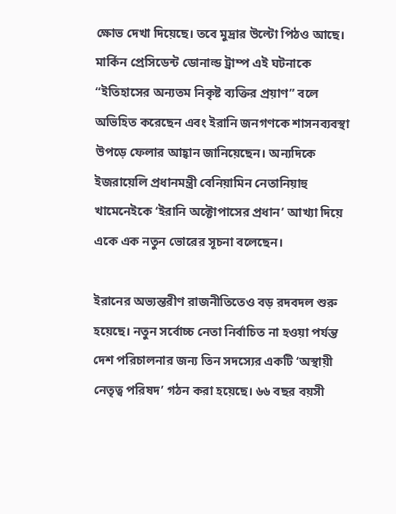ক্ষোভ দেখা দিয়েছে। তবে মুদ্রার উল্টো পিঠও আছে। মার্কিন প্রেসিডেন্ট ডোনাল্ড ট্রাম্প এই ঘটনাকে “ইতিহাসের অন্যতম নিকৃষ্ট ব্যক্তির প্রয়াণ” বলে অভিহিত করেছেন এবং ইরানি জনগণকে শাসনব্যবস্থা উপড়ে ফেলার আহ্বান জানিয়েছেন। অন্যদিকে ইজরায়েলি প্রধানমন্ত্রী বেনিয়ামিন নেতানিয়াহু খামেনেইকে ‘ইরানি অক্টোপাসের প্রধান’ আখ্যা দিয়ে একে এক নতুন ভোরের সূচনা বলেছেন।

ইরানের অভ্যন্তরীণ রাজনীতিতেও বড় রদবদল শুরু হয়েছে। নতুন সর্বোচ্চ নেতা নির্বাচিত না হওয়া পর্যন্ত দেশ পরিচালনার জন্য তিন সদস্যের একটি ‘অস্থায়ী নেতৃত্ব পরিষদ’ গঠন করা হয়েছে। ৬৬ বছর বয়সী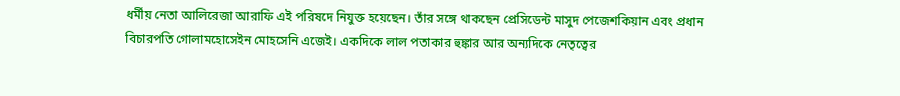ধর্মীয় নেতা আলিরেজা আরাফি এই পরিষদে নিযুক্ত হয়েছেন। তাঁর সঙ্গে থাকছেন প্রেসিডেন্ট মাসুদ পেজেশকিয়ান এবং প্রধান বিচারপতি গোলামহোসেইন মোহসেনি এজেই। একদিকে লাল পতাকার হুঙ্কার আর অন্যদিকে নেতৃত্বের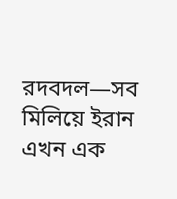রদবদল—সব মিলিয়ে ইরান এখন এক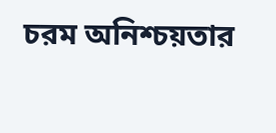চরম অনিশ্চয়তার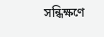সন্ধিক্ষণে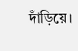দাঁড়িয়ে।